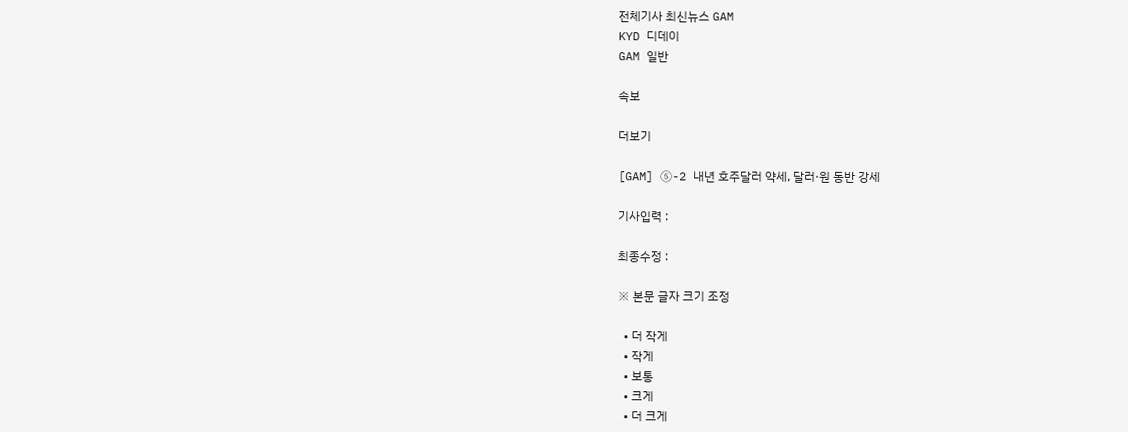전체기사 최신뉴스 GAM
KYD 디데이
GAM 일반

속보

더보기

[GAM] ⑤-2 내년 호주달러 약세, 달러·원 동반 강세

기사입력 :

최종수정 :

※ 본문 글자 크기 조정

  • 더 작게
  • 작게
  • 보통
  • 크게
  • 더 크게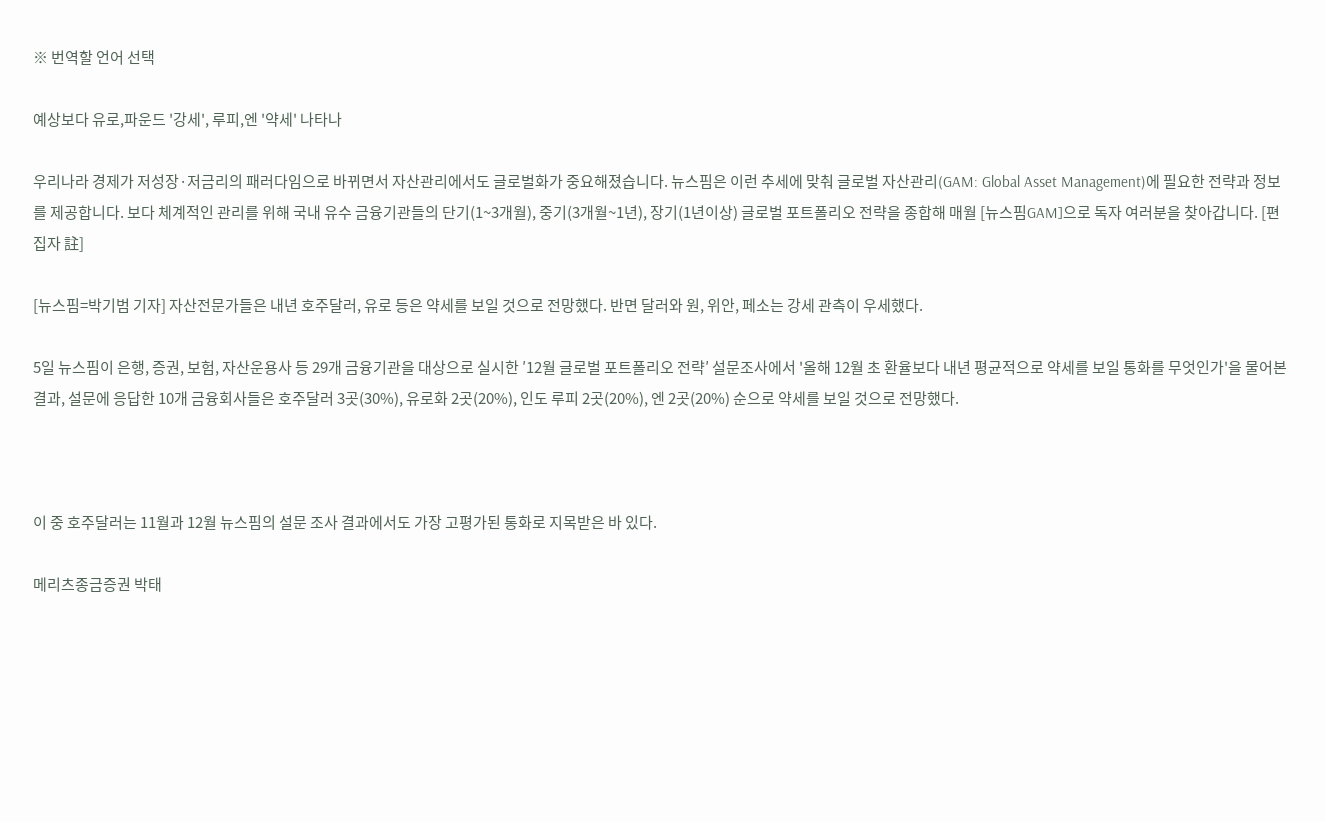※ 번역할 언어 선택

예상보다 유로,파운드 '강세', 루피,엔 '약세' 나타나

우리나라 경제가 저성장·저금리의 패러다임으로 바뀌면서 자산관리에서도 글로벌화가 중요해졌습니다. 뉴스핌은 이런 추세에 맞춰 글로벌 자산관리(GAM: Global Asset Management)에 필요한 전략과 정보를 제공합니다. 보다 체계적인 관리를 위해 국내 유수 금융기관들의 단기(1~3개월), 중기(3개월~1년), 장기(1년이상) 글로벌 포트폴리오 전략을 종합해 매월 [뉴스핌GAM]으로 독자 여러분을 찾아갑니다. [편집자 註]

[뉴스핌=박기범 기자] 자산전문가들은 내년 호주달러, 유로 등은 약세를 보일 것으로 전망했다. 반면 달러와 원, 위안, 페소는 강세 관측이 우세했다.

5일 뉴스핌이 은행, 증권, 보험, 자산운용사 등 29개 금융기관을 대상으로 실시한 ′12월 글로벌 포트폴리오 전략′ 설문조사에서 '올해 12월 초 환율보다 내년 평균적으로 약세를 보일 통화를 무엇인가'을 물어본 결과, 설문에 응답한 10개 금융회사들은 호주달러 3곳(30%), 유로화 2곳(20%), 인도 루피 2곳(20%), 엔 2곳(20%) 순으로 약세를 보일 것으로 전망했다.



이 중 호주달러는 11월과 12월 뉴스핌의 설문 조사 결과에서도 가장 고평가된 통화로 지목받은 바 있다.

메리츠종금증권 박태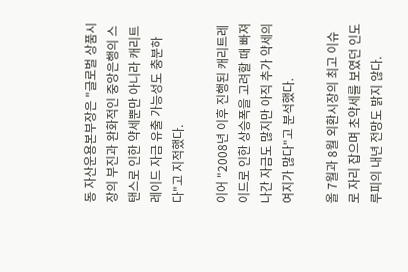동 자산운용본부장은 "글로벌 상품시장의 부진과 완화적인 중앙은행의 스탠스로 인한 약세뿐만 아니라 캐리트레이드 자금 유출 가능성도 충분하다"고 지적했다.

이어 "2008년 이후 진행된 캐리트레이드로 인한 상승폭을 고려할 때 빠져나간 자금도 많지만 아직 추가 약세의 여지가 많다"고 분석했다.

올 7월과 8월 외환시장의 최고 이슈로 자리 잡으며 초약세를 보였던 인도 루피의 내년 전망도 밝지 않다.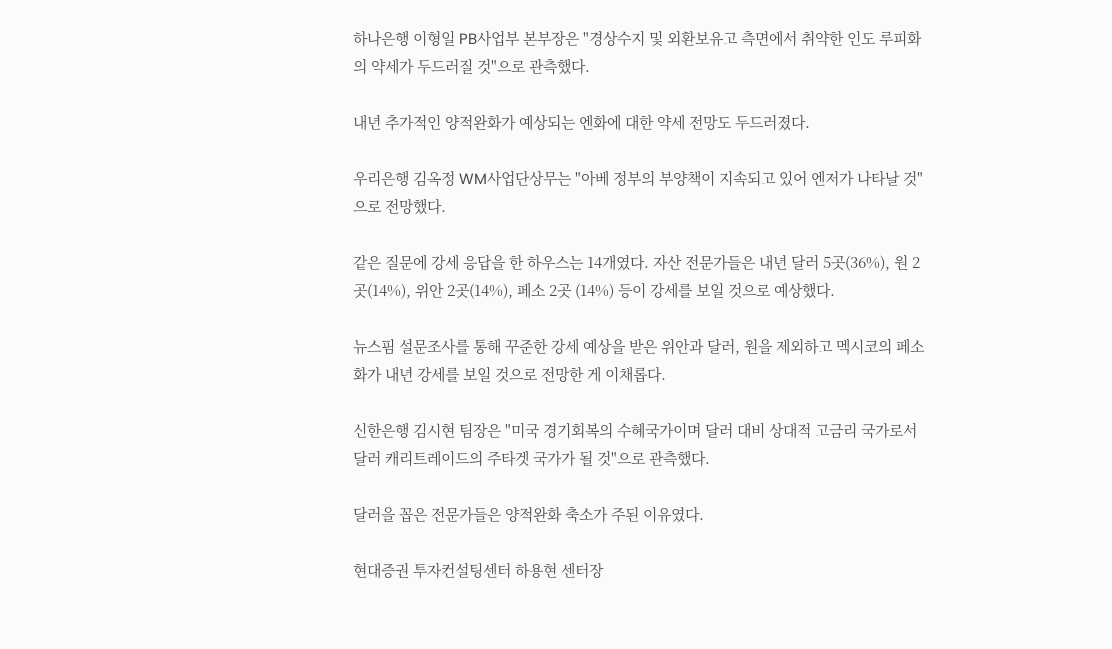하나은행 이형일 PB사업부 본부장은 "경상수지 및 외환보유고 측면에서 취약한 인도 루피화의 약세가 두드러질 것"으로 관측했다.

내년 추가적인 양적완화가 예상되는 엔화에 대한 약세 전망도 두드러졌다.

우리은행 김옥정 WM사업단상무는 "아베 정부의 부양책이 지속되고 있어 엔저가 나타날 것"으로 전망했다.

같은 질문에 강세 응답을 한 하우스는 14개였다. 자산 전문가들은 내년 달러 5곳(36%), 원 2곳(14%), 위안 2곳(14%), 페소 2곳 (14%) 등이 강세를 보일 것으로 예상했다.

뉴스핌 설문조사를 통해 꾸준한 강세 예상을 받은 위안과 달러, 원을 제외하고 멕시코의 페소화가 내년 강세를 보일 것으로 전망한 게 이채롭다.

신한은행 김시현 팀장은 "미국 경기회복의 수혜국가이며 달러 대비 상대적 고금리 국가로서 달러 캐리트레이드의 주타겟 국가가 될 것"으로 관측했다.

달러을 꼽은 전문가들은 양적완화 축소가 주된 이유였다.

현대증권 투자컨설팅센터 하용현 센터장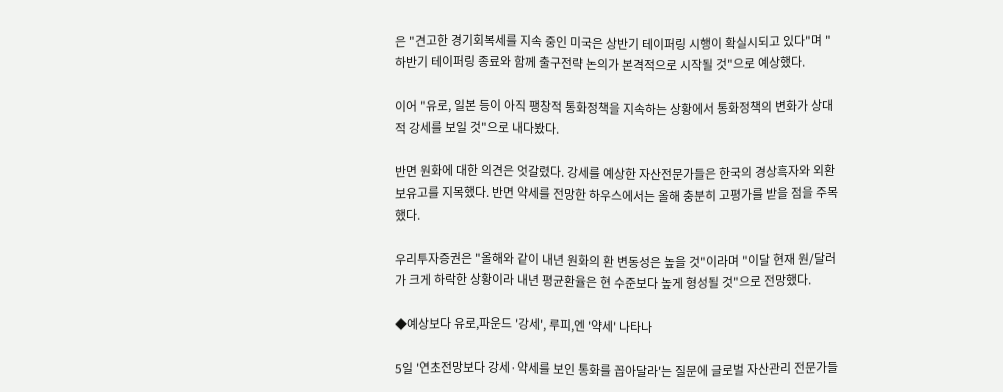은 "견고한 경기회복세를 지속 중인 미국은 상반기 테이퍼링 시행이 확실시되고 있다"며 "하반기 테이퍼링 종료와 함께 출구전략 논의가 본격적으로 시작될 것"으로 예상했다.

이어 "유로, 일본 등이 아직 팽창적 통화정책을 지속하는 상황에서 통화정책의 변화가 상대적 강세를 보일 것"으로 내다봤다.

반면 원화에 대한 의견은 엇갈렸다. 강세를 예상한 자산전문가들은 한국의 경상흑자와 외환보유고를 지목했다. 반면 약세를 전망한 하우스에서는 올해 충분히 고평가를 받을 점을 주목했다.

우리투자증권은 "올해와 같이 내년 원화의 환 변동성은 높을 것"이라며 "이달 현재 원/달러가 크게 하락한 상황이라 내년 평균환율은 현 수준보다 높게 형성될 것"으로 전망했다.

◆예상보다 유로,파운드 '강세', 루피,엔 '약세' 나타나

5일 '연초전망보다 강세·약세를 보인 통화를 꼽아달라'는 질문에 글로벌 자산관리 전문가들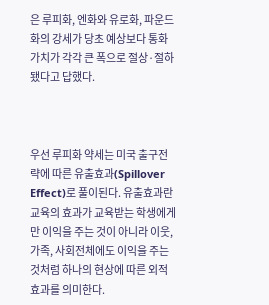은 루피화, 엔화와 유로화, 파운드화의 강세가 당초 예상보다 통화가치가 각각 큰 폭으로 절상·절하됐다고 답했다.



우선 루피화 약세는 미국 출구전략에 따른 유출효과(Spillover Effect)로 풀이된다. 유출효과란 교육의 효과가 교육받는 학생에게만 이익을 주는 것이 아니라 이웃, 가족, 사회전체에도 이익을 주는 것처럼 하나의 현상에 따른 외적효과를 의미한다.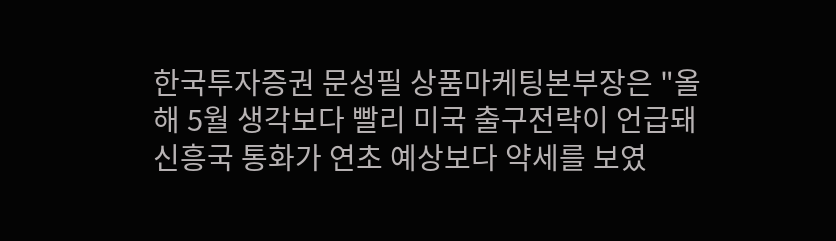한국투자증권 문성필 상품마케팅본부장은 "올해 5월 생각보다 빨리 미국 출구전략이 언급돼 신흥국 통화가 연초 예상보다 약세를 보였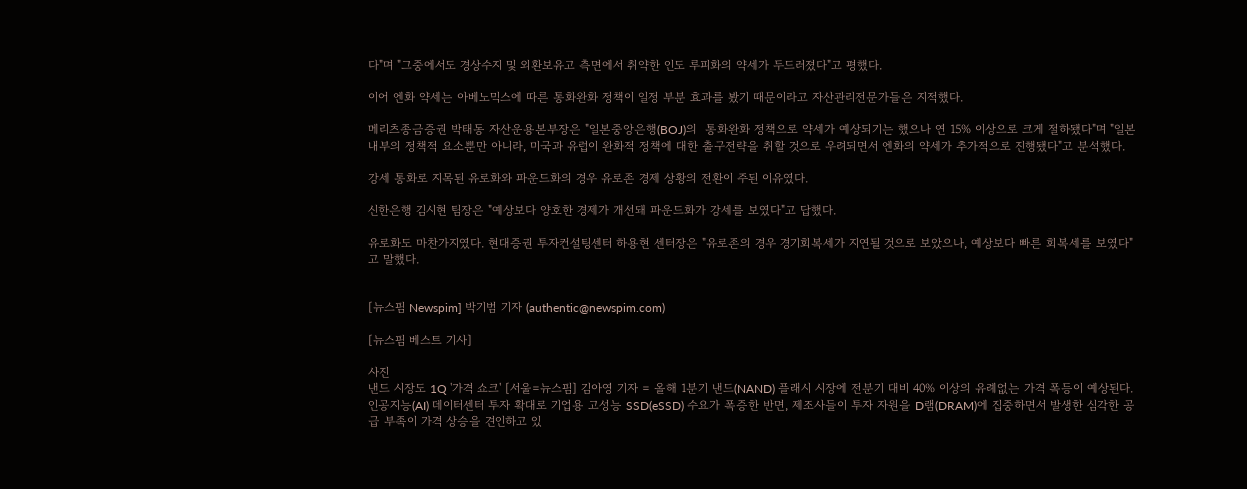다"며 "그중에서도 경상수지 및 외환보유고 측면에서 취약한 인도 루피화의 약세가 두드러졌다"고 평했다.

이어 엔화 약세는 아베노믹스에 따른 통화완화 정책이 일정 부분 효과를 봤기 때문이라고 자산관리전문가들은 지적했다.

메리츠종금증권 박태동 자산운용본부장은 "일본중앙은행(BOJ)의  통화완화 정책으로 약세가 예상되기는 했으나 연 15% 이상으로 크게 절하됐다"며 "일본 내부의 정책적 요소뿐만 아니라, 미국과 유럽이 완화적 정책에 대한 출구전략을 취할 것으로 우려되면서 엔화의 약세가 추가적으로 진행됐다"고 분석했다.

강세 통화로 지목된 유로화와 파운드화의 경우 유로존 경제 상황의 전환이 주된 이유였다.

신한은행 김시현 팀장은 "예상보다 양호한 경제가 개선돼 파운드화가 강세를 보였다"고 답했다.

유로화도 마찬가지였다. 현대증권 투자컨설팅센터 하용현 센터장은 "유로존의 경우 경기회복세가 지연될 것으로 보았으나, 예상보다 빠른 회복세를 보였다"고 말했다.


[뉴스핌 Newspim] 박기범 기자 (authentic@newspim.com)

[뉴스핌 베스트 기사]

사진
낸드 시장도 1Q '가격 쇼크' [서울=뉴스핌] 김아영 기자 = 올해 1분기 낸드(NAND) 플래시 시장에 전분기 대비 40% 이상의 유례없는 가격 폭등이 예상된다. 인공지능(AI) 데이터센터 투자 확대로 기업용 고성능 SSD(eSSD) 수요가 폭증한 반면, 제조사들이 투자 자원을 D램(DRAM)에 집중하면서 발생한 심각한 공급 부족이 가격 상승을 견인하고 있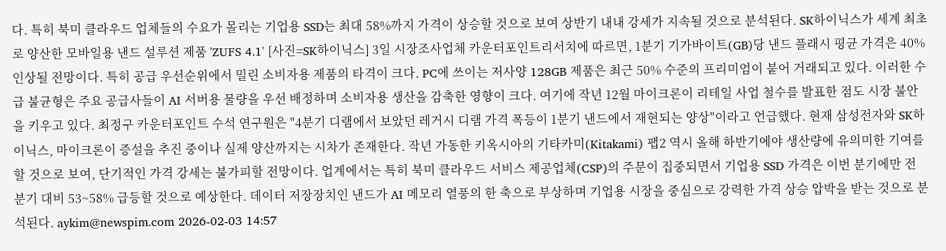다. 특히 북미 클라우드 업체들의 수요가 몰리는 기업용 SSD는 최대 58%까지 가격이 상승할 것으로 보여 상반기 내내 강세가 지속될 것으로 분석된다. SK하이닉스가 세계 최초로 양산한 모바일용 낸드 설루션 제품 'ZUFS 4.1' [사진=SK하이닉스] 3일 시장조사업체 카운터포인트리서치에 따르면, 1분기 기가바이트(GB)당 낸드 플래시 평균 가격은 40% 인상될 전망이다. 특히 공급 우선순위에서 밀린 소비자용 제품의 타격이 크다. PC에 쓰이는 저사양 128GB 제품은 최근 50% 수준의 프리미엄이 붙어 거래되고 있다. 이러한 수급 불균형은 주요 공급사들이 AI 서버용 물량을 우선 배정하며 소비자용 생산을 감축한 영향이 크다. 여기에 작년 12월 마이크론이 리테일 사업 철수를 발표한 점도 시장 불안을 키우고 있다. 최정구 카운터포인트 수석 연구원은 "4분기 디램에서 보았던 레거시 디램 가격 폭등이 1분기 낸드에서 재현되는 양상"이라고 언급했다. 현재 삼성전자와 SK하이닉스, 마이크론이 증설을 추진 중이나 실제 양산까지는 시차가 존재한다. 작년 가동한 키옥시아의 기타카미(Kitakami) 팹2 역시 올해 하반기에야 생산량에 유의미한 기여를 할 것으로 보여, 단기적인 가격 강세는 불가피할 전망이다. 업계에서는 특히 북미 클라우드 서비스 제공업체(CSP)의 주문이 집중되면서 기업용 SSD 가격은 이번 분기에만 전 분기 대비 53~58% 급등할 것으로 예상한다. 데이터 저장장치인 낸드가 AI 메모리 열풍의 한 축으로 부상하며 기업용 시장을 중심으로 강력한 가격 상승 압박을 받는 것으로 분석된다. aykim@newspim.com 2026-02-03 14:57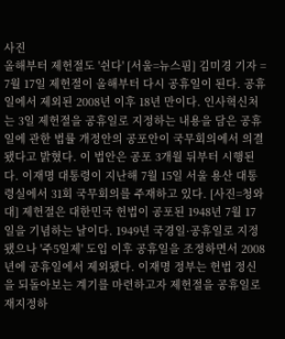사진
올해부터 제헌절도 '쉰다' [서울=뉴스핌] 김미경 기자 = 7월 17일 제헌절이 올해부터 다시 공휴일이 된다. 공휴일에서 제외된 2008년 이후 18년 만이다. 인사혁신처는 3일 제헌절을 공휴일로 지정하는 내용을 담은 공휴일에 관한 법률 개정안의 공포안이 국무회의에서 의결됐다고 밝혔다. 이 법안은 공포 3개월 뒤부터 시행된다. 이재명 대통령이 지난해 7월 15일 서울 용산 대통령실에서 31회 국무회의를 주재하고 있다. [사진=청와대] 제헌절은 대한민국 헌법이 공포된 1948년 7월 17일을 기념하는 날이다. 1949년 국경일·공휴일로 지정됐으나 '주5일제' 도입 이후 공휴일을 조정하면서 2008년에 공휴일에서 제외됐다. 이재명 정부는 헌법 정신을 되돌아보는 계기를 마련하고자 제헌절을 공휴일로 재지정하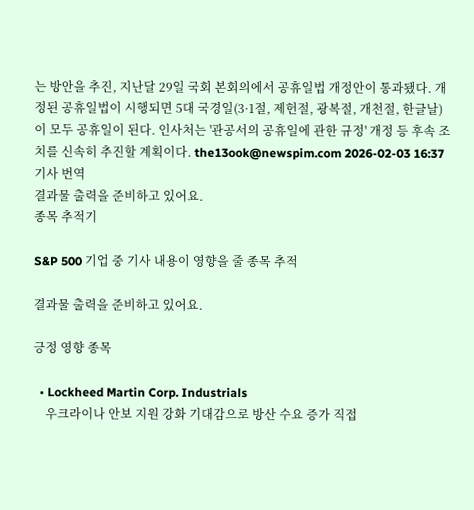는 방안을 추진, 지난달 29일 국회 본회의에서 공휴일법 개정안이 통과됐다. 개정된 공휴일법이 시행되면 5대 국경일(3·1절, 제헌절, 광복절, 개천절, 한글날)이 모두 공휴일이 된다. 인사처는 '관공서의 공휴일에 관한 규정' 개정 등 후속 조치를 신속히 추진할 계획이다. the13ook@newspim.com 2026-02-03 16:37
기사 번역
결과물 출력을 준비하고 있어요.
종목 추적기

S&P 500 기업 중 기사 내용이 영향을 줄 종목 추적

결과물 출력을 준비하고 있어요.

긍정 영향 종목

  • Lockheed Martin Corp. Industrials
    우크라이나 안보 지원 강화 기대감으로 방산 수요 증가 직접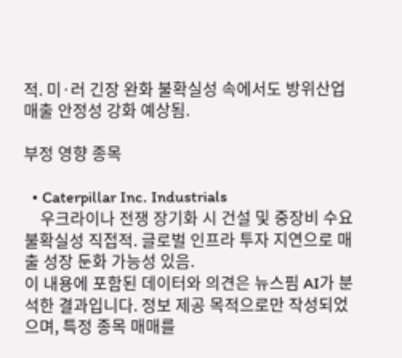적. 미·러 긴장 완화 불확실성 속에서도 방위산업 매출 안정성 강화 예상됨.

부정 영향 종목

  • Caterpillar Inc. Industrials
    우크라이나 전쟁 장기화 시 건설 및 중장비 수요 불확실성 직접적. 글로벌 인프라 투자 지연으로 매출 성장 둔화 가능성 있음.
이 내용에 포함된 데이터와 의견은 뉴스핌 AI가 분석한 결과입니다. 정보 제공 목적으로만 작성되었으며, 특정 종목 매매를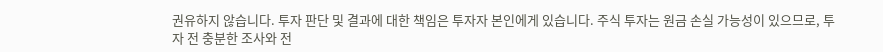권유하지 않습니다. 투자 판단 및 결과에 대한 책임은 투자자 본인에게 있습니다. 주식 투자는 원금 손실 가능성이 있으므로, 투자 전 충분한 조사와 전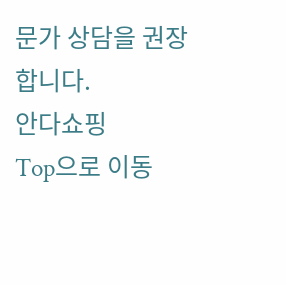문가 상담을 권장합니다.
안다쇼핑
Top으로 이동